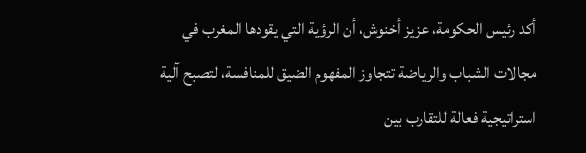أكد رئيس الحكومة، عزيز أخنوش، أن الرؤية التي يقودها المغرب في مجالات الشباب والرياضة تتجاوز المفهوم الضيق للمنافسة، لتصبح آلية استراتيجية فعالة للتقارب بين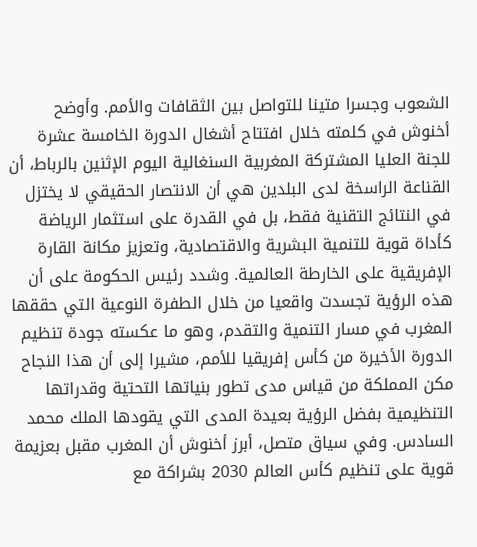الشعوب وجسرا متينا للتواصل بين الثقافات والأمم. وأوضح أخنوش في كلمته خلال افتتاح أشغال الدورة الخامسة عشرة للجنة العليا المشتركة المغربية السنغالية اليوم الإثنين بالرباط، أن القناعة الراسخة لدى البلدين هي أن الانتصار الحقيقي لا يختزل في النتائج التقنية فقط، بل في القدرة على استثمار الرياضة كأداة قوية للتنمية البشرية والاقتصادية، وتعزيز مكانة القارة الإفريقية على الخارطة العالمية. وشدد رئيس الحكومة على أن هذه الرؤية تجسدت واقعيا من خلال الطفرة النوعية التي حققها المغرب في مسار التنمية والتقدم، وهو ما عكسته جودة تنظيم الدورة الأخيرة من كأس إفريقيا للأمم، مشيرا إلى أن هذا النجاح مكن المملكة من قياس مدى تطور بنياتها التحتية وقدراتها التنظيمية بفضل الرؤية بعيدة المدى التي يقودها الملك محمد السادس. وفي سياق متصل، أبرز أخنوش أن المغرب مقبل بعزيمة قوية على تنظيم كأس العالم 2030 بشراكة مع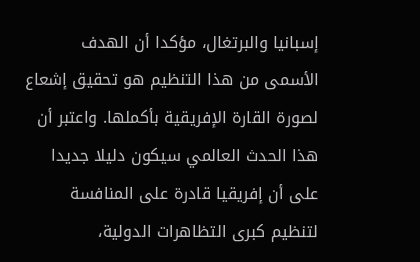إسبانيا والبرتغال، مؤكدا أن الهدف الأسمى من هذا التنظيم هو تحقيق إشعاع لصورة القارة الإفريقية بأكملها. واعتبر أن هذا الحدث العالمي سيكون دليلا جديدا على أن إفريقيا قادرة على المنافسة لتنظيم كبرى التظاهرات الدولية،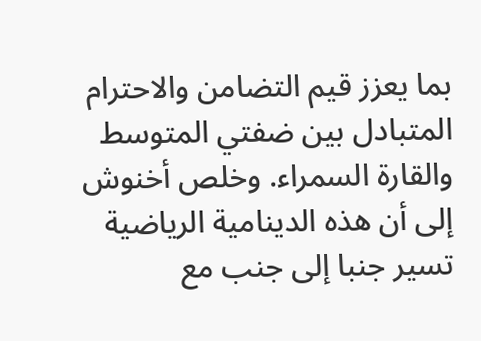بما يعزز قيم التضامن والاحترام المتبادل بين ضفتي المتوسط والقارة السمراء. وخلص أخنوش إلى أن هذه الدينامية الرياضية تسير جنبا إلى جنب مع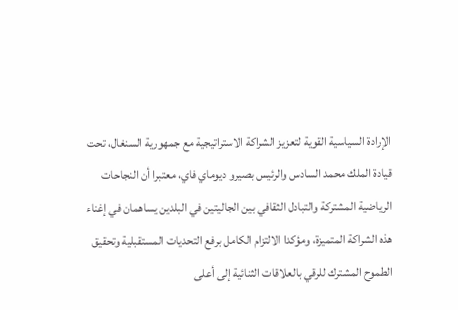الإرادة السياسية القوية لتعزيز الشراكة الاستراتيجية مع جمهورية السنغال، تحت قيادة الملك محمد السادس والرئيس بصيرو ديوماي فاي، معتبرا أن النجاحات الرياضية المشتركة والتبادل الثقافي بين الجاليتين في البلدين يساهمان في إغناء هذه الشراكة المتميزة، ومؤكدا الالتزام الكامل برفع التحديات المستقبلية وتحقيق الطموح المشترك للرقي بالعلاقات الثنائية إلى أعلى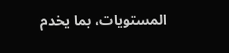المستويات، بما يخدم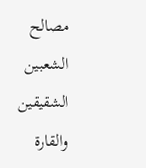مصالح الشعبين الشقيقين والقارة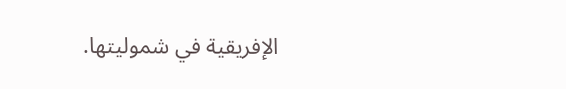الإفريقية في شموليتها.